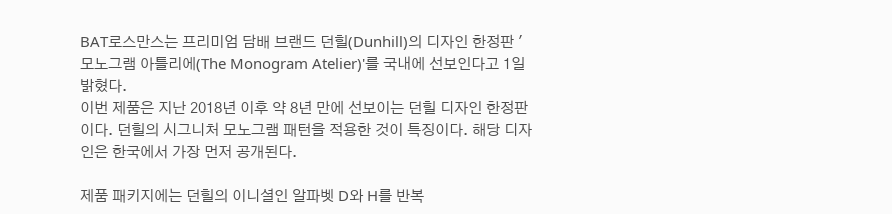BAT로스만스는 프리미엄 담배 브랜드 던힐(Dunhill)의 디자인 한정판 '모노그램 아틀리에(The Monogram Atelier)'를 국내에 선보인다고 1일 밝혔다.
이번 제품은 지난 2018년 이후 약 8년 만에 선보이는 던힐 디자인 한정판이다. 던힐의 시그니처 모노그램 패턴을 적용한 것이 특징이다. 해당 디자인은 한국에서 가장 먼저 공개된다.

제품 패키지에는 던힐의 이니셜인 알파벳 D와 H를 반복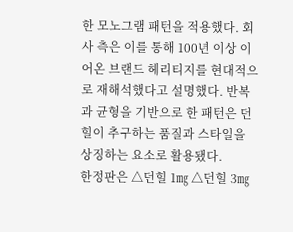한 모노그램 패턴을 적용했다. 회사 측은 이를 통해 100년 이상 이어온 브랜드 헤리티지를 현대적으로 재해석했다고 설명했다. 반복과 균형을 기반으로 한 패턴은 던힐이 추구하는 품질과 스타일을 상징하는 요소로 활용됐다.
한정판은 △던힐 1㎎ △던힐 3㎎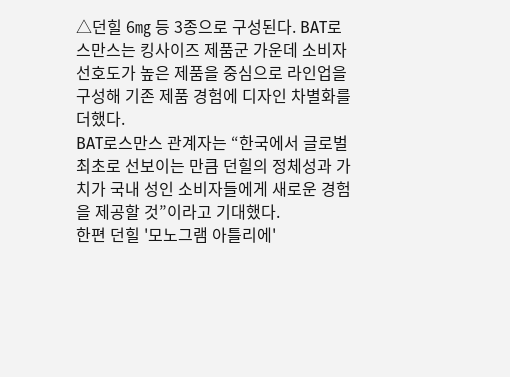△던힐 6㎎ 등 3종으로 구성된다. BAT로스만스는 킹사이즈 제품군 가운데 소비자 선호도가 높은 제품을 중심으로 라인업을 구성해 기존 제품 경험에 디자인 차별화를 더했다.
BAT로스만스 관계자는 “한국에서 글로벌 최초로 선보이는 만큼 던힐의 정체성과 가치가 국내 성인 소비자들에게 새로운 경험을 제공할 것”이라고 기대했다.
한편 던힐 '모노그램 아틀리에'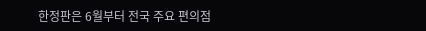한정판은 6월부터 전국 주요 편의점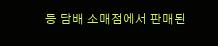등 담배 소매점에서 판매된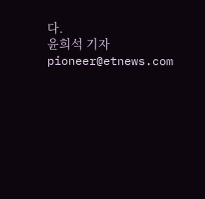다.
윤희석 기자 pioneer@etnews.com